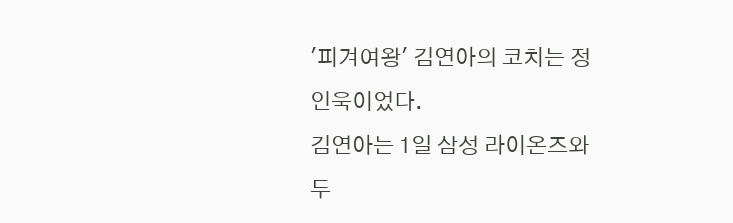'피겨여왕' 김연아의 코치는 정인욱이었다.
김연아는 1일 삼성 라이온즈와 두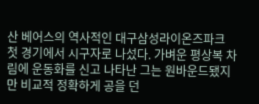산 베어스의 역사적인 대구삼성라이온즈파크 첫 경기에서 시구자로 나섰다. 가벼운 평상복 차림에 운동화를 신고 나타난 그는 원바운드됐지만 비교적 정확하게 공을 던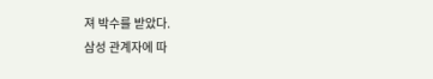져 박수를 받았다.
삼성 관계자에 따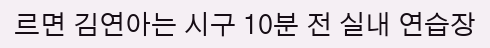르면 김연아는 시구 10분 전 실내 연습장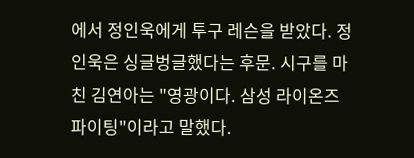에서 정인욱에게 투구 레슨을 받았다. 정인욱은 싱글벙글했다는 후문. 시구를 마친 김연아는 "영광이다. 삼성 라이온즈 파이팅"이라고 말했다.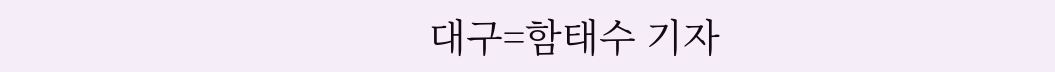대구=함태수 기자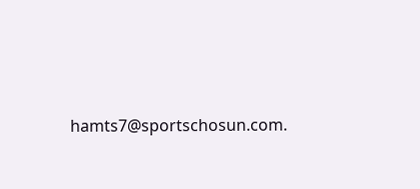hamts7@sportschosun.com.